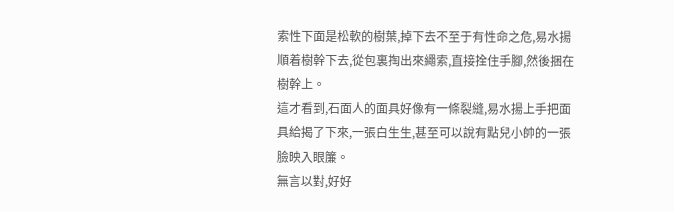索性下面是松軟的樹葉,掉下去不至于有性命之危,易水揚順着樹幹下去,從包裏掏出來繩索,直接拴住手腳,然後捆在樹幹上。
這才看到,石面人的面具好像有一條裂縫,易水揚上手把面具給揭了下來,一張白生生,甚至可以說有點兒小帥的一張臉映入眼簾。
無言以對,好好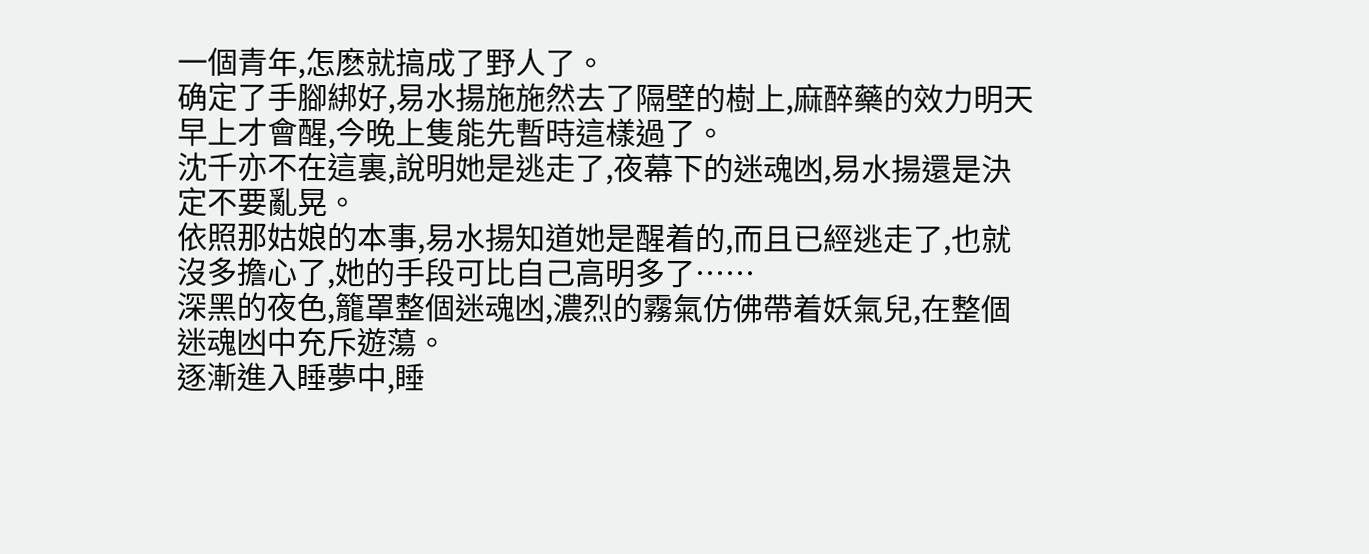一個青年,怎麽就搞成了野人了。
确定了手腳綁好,易水揚施施然去了隔壁的樹上,麻醉藥的效力明天早上才會醒,今晚上隻能先暫時這樣過了。
沈千亦不在這裏,說明她是逃走了,夜幕下的迷魂凼,易水揚還是決定不要亂晃。
依照那姑娘的本事,易水揚知道她是醒着的,而且已經逃走了,也就沒多擔心了,她的手段可比自己高明多了……
深黑的夜色,籠罩整個迷魂凼,濃烈的霧氣仿佛帶着妖氣兒,在整個迷魂凼中充斥遊蕩。
逐漸進入睡夢中,睡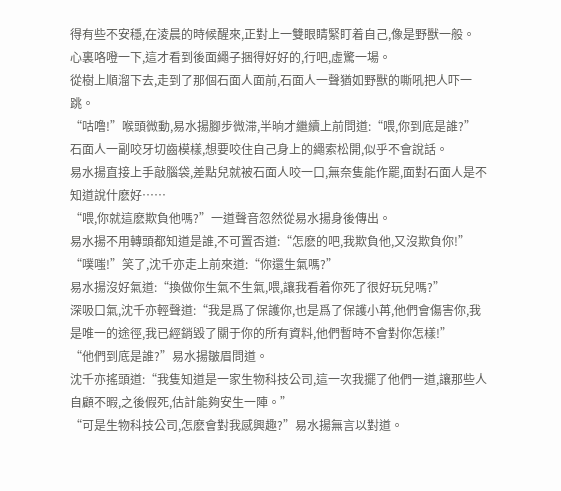得有些不安穩,在淩晨的時候醒來,正對上一雙眼睛緊盯着自己,像是野獸一般。
心裏咯噔一下,這才看到後面繩子捆得好好的,行吧,虛驚一場。
從樹上順溜下去,走到了那個石面人面前,石面人一聲猶如野獸的嘶吼把人吓一跳。
“咕噜!”喉頭微動,易水揚腳步微滞,半晌才繼續上前問道:“喂,你到底是誰?”
石面人一副咬牙切齒模樣,想要咬住自己身上的繩索松開,似乎不會說話。
易水揚直接上手敲腦袋,差點兒就被石面人咬一口,無奈隻能作罷,面對石面人是不知道說什麽好……
“喂,你就這麽欺負他嗎?”一道聲音忽然從易水揚身後傳出。
易水揚不用轉頭都知道是誰,不可置否道:“怎麽的吧,我欺負他,又沒欺負你!”
“噗嗤!”笑了,沈千亦走上前來道:“你還生氣嗎?”
易水揚沒好氣道:“換做你生氣不生氣,喂,讓我看着你死了很好玩兒嗎?”
深吸口氣,沈千亦輕聲道:“我是爲了保護你,也是爲了保護小苒,他們會傷害你,我是唯一的途徑,我已經銷毀了關于你的所有資料,他們暫時不會對你怎樣!”
“他們到底是誰?”易水揚皺眉問道。
沈千亦搖頭道:“我隻知道是一家生物科技公司,這一次我擺了他們一道,讓那些人自顧不暇,之後假死,估計能夠安生一陣。”
“可是生物科技公司,怎麽會對我感興趣?”易水揚無言以對道。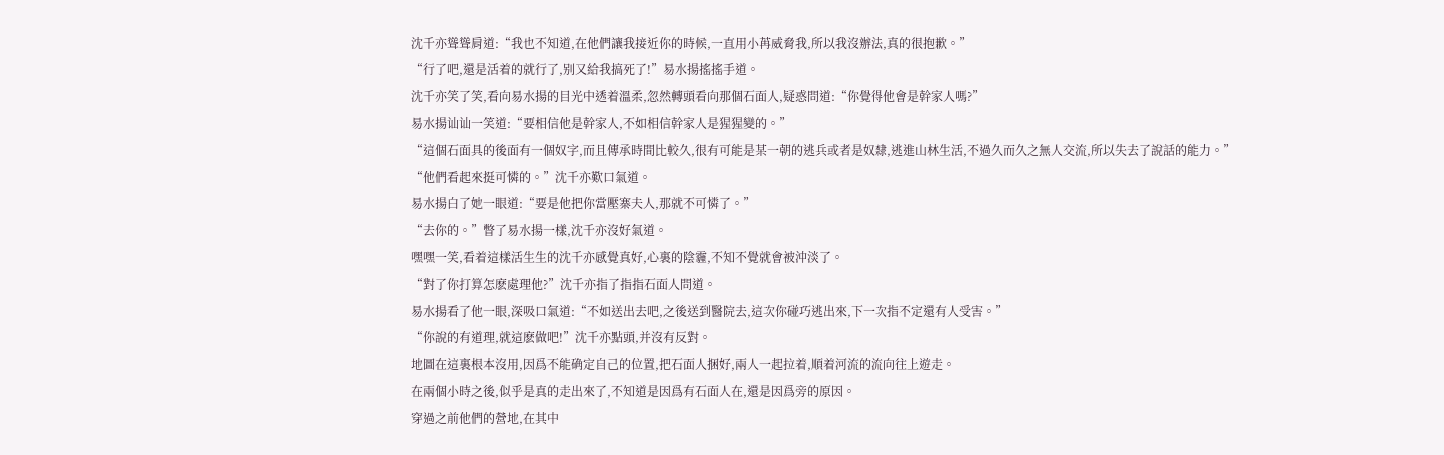沈千亦聳聳肩道:“我也不知道,在他們讓我接近你的時候,一直用小苒威脅我,所以我沒辦法,真的很抱歉。”
“行了吧,還是活着的就行了,别又給我搞死了!”易水揚搖搖手道。
沈千亦笑了笑,看向易水揚的目光中透着溫柔,忽然轉頭看向那個石面人,疑惑問道:“你覺得他會是幹家人嗎?”
易水揚讪讪一笑道:“要相信他是幹家人,不如相信幹家人是猩猩變的。”
“這個石面具的後面有一個奴字,而且傳承時間比較久,很有可能是某一朝的逃兵或者是奴隸,逃進山林生活,不過久而久之無人交流,所以失去了說話的能力。”
“他們看起來挺可憐的。”沈千亦歎口氣道。
易水揚白了她一眼道:“要是他把你當壓寨夫人,那就不可憐了。”
“去你的。”瞥了易水揚一樣,沈千亦沒好氣道。
嘿嘿一笑,看着這樣活生生的沈千亦感覺真好,心裏的陰霾,不知不覺就會被沖淡了。
“對了你打算怎麽處理他?”沈千亦指了指指石面人問道。
易水揚看了他一眼,深吸口氣道:“不如送出去吧,之後送到醫院去,這次你碰巧逃出來,下一次指不定還有人受害。”
“你說的有道理,就這麽做吧!”沈千亦點頭,并沒有反對。
地圖在這裏根本沒用,因爲不能确定自己的位置,把石面人捆好,兩人一起拉着,順着河流的流向往上遊走。
在兩個小時之後,似乎是真的走出來了,不知道是因爲有石面人在,還是因爲旁的原因。
穿過之前他們的營地,在其中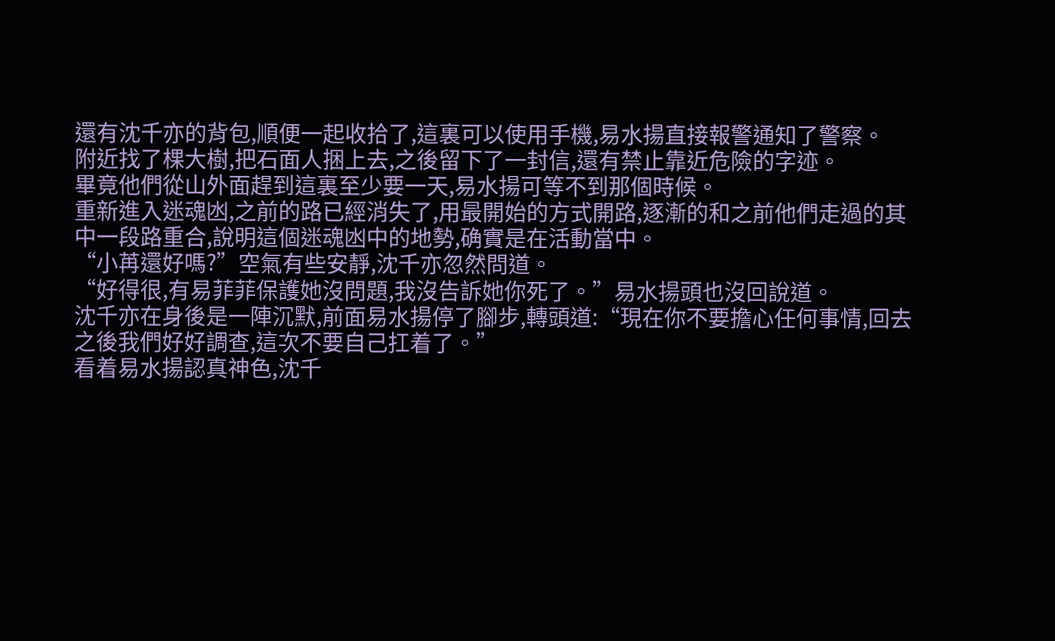還有沈千亦的背包,順便一起收拾了,這裏可以使用手機,易水揚直接報警通知了警察。
附近找了棵大樹,把石面人捆上去,之後留下了一封信,還有禁止靠近危險的字迹。
畢竟他們從山外面趕到這裏至少要一天,易水揚可等不到那個時候。
重新進入迷魂凼,之前的路已經消失了,用最開始的方式開路,逐漸的和之前他們走過的其中一段路重合,說明這個迷魂凼中的地勢,确實是在活動當中。
“小苒還好嗎?”空氣有些安靜,沈千亦忽然問道。
“好得很,有易菲菲保護她沒問題,我沒告訴她你死了。”易水揚頭也沒回說道。
沈千亦在身後是一陣沉默,前面易水揚停了腳步,轉頭道:“現在你不要擔心任何事情,回去之後我們好好調查,這次不要自己扛着了。”
看着易水揚認真神色,沈千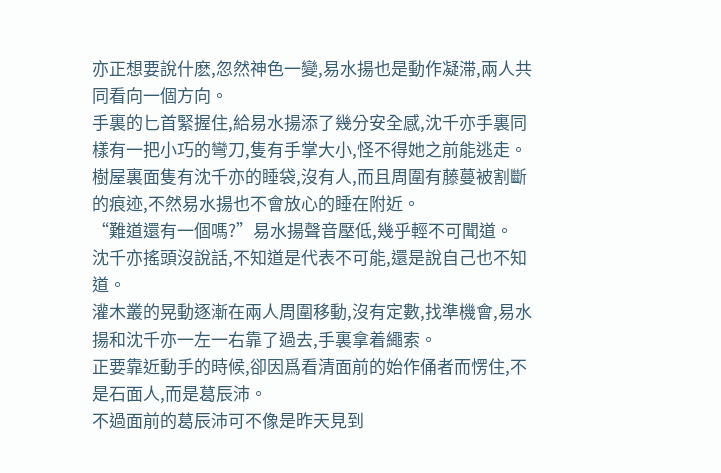亦正想要說什麽,忽然神色一變,易水揚也是動作凝滞,兩人共同看向一個方向。
手裏的匕首緊握住,給易水揚添了幾分安全感,沈千亦手裏同樣有一把小巧的彎刀,隻有手掌大小,怪不得她之前能逃走。
樹屋裏面隻有沈千亦的睡袋,沒有人,而且周圍有藤蔓被割斷的痕迹,不然易水揚也不會放心的睡在附近。
“難道還有一個嗎?”易水揚聲音壓低,幾乎輕不可聞道。
沈千亦搖頭沒說話,不知道是代表不可能,還是說自己也不知道。
灌木叢的晃動逐漸在兩人周圍移動,沒有定數,找準機會,易水揚和沈千亦一左一右靠了過去,手裏拿着繩索。
正要靠近動手的時候,卻因爲看清面前的始作俑者而愣住,不是石面人,而是葛辰沛。
不過面前的葛辰沛可不像是昨天見到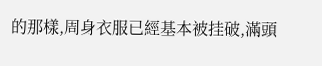的那樣,周身衣服已經基本被挂破,滿頭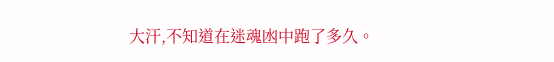大汗,不知道在迷魂凼中跑了多久。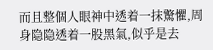而且整個人眼神中透着一抹驚懼,周身隐隐透着一股黑氣,似乎是去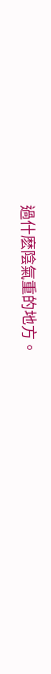過什麽陰氣重的地方。